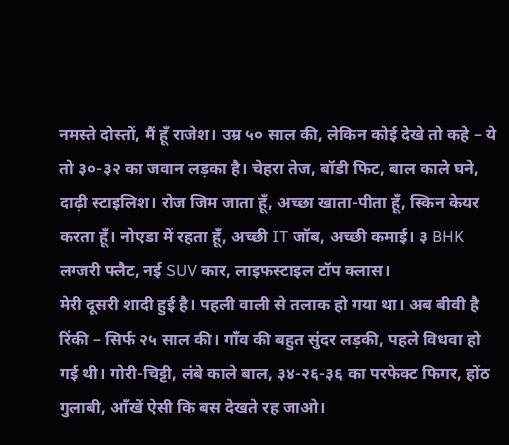नमस्ते दोस्तों, मैं हूँ राजेश। उम्र ५० साल की, लेकिन कोई देखे तो कहे – ये तो ३०-३२ का जवान लड़का है। चेहरा तेज, बॉडी फिट, बाल काले घने, दाढ़ी स्टाइलिश। रोज जिम जाता हूँ, अच्छा खाता-पीता हूँ, स्किन केयर करता हूँ। नोएडा में रहता हूँ, अच्छी IT जॉब, अच्छी कमाई। ३ BHK लग्जरी फ्लैट, नई SUV कार, लाइफस्टाइल टॉप क्लास।
मेरी दूसरी शादी हुई है। पहली वाली से तलाक हो गया था। अब बीवी है रिंकी – सिर्फ २५ साल की। गाँव की बहुत सुंदर लड़की, पहले विधवा हो गई थी। गोरी-चिट्टी, लंबे काले बाल, ३४-२६-३६ का परफेक्ट फिगर, होंठ गुलाबी, आँखें ऐसी कि बस देखते रह जाओ।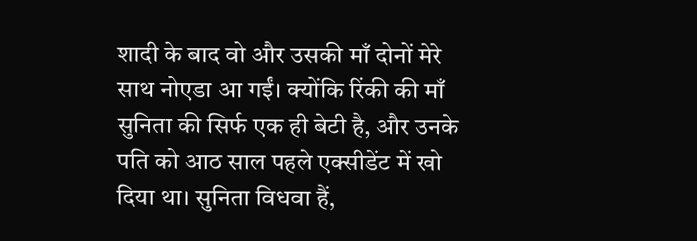शादी के बाद वो और उसकी माँ दोनों मेरे साथ नोएडा आ गईं। क्योंकि रिंकी की माँ सुनिता की सिर्फ एक ही बेटी है, और उनके पति को आठ साल पहले एक्सीडेंट में खो दिया था। सुनिता विधवा हैं,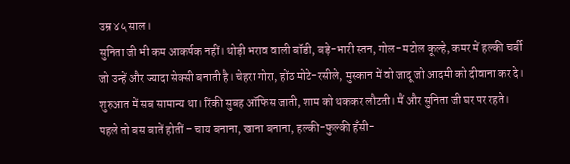उम्र ४५ साल।
सुनिता जी भी कम आकर्षक नहीं। थोड़ी भराव वाली बॉडी, बड़े-भारी स्तन, गोल-मटोल कूल्हे, कमर में हल्की चर्बी जो उन्हें और ज्यादा सेक्सी बनाती है। चेहरा गोरा, होंठ मोटे-रसीले, मुस्कान में वो जादू जो आदमी को दीवाना कर दे।
शुरुआत में सब सामान्य था। रिंकी सुबह ऑफिस जाती, शाम को थककर लौटती। मैं और सुनिता जी घर पर रहते। पहले तो बस बातें होतीं – चाय बनाना, खाना बनाना, हल्की-फुल्की हँसी-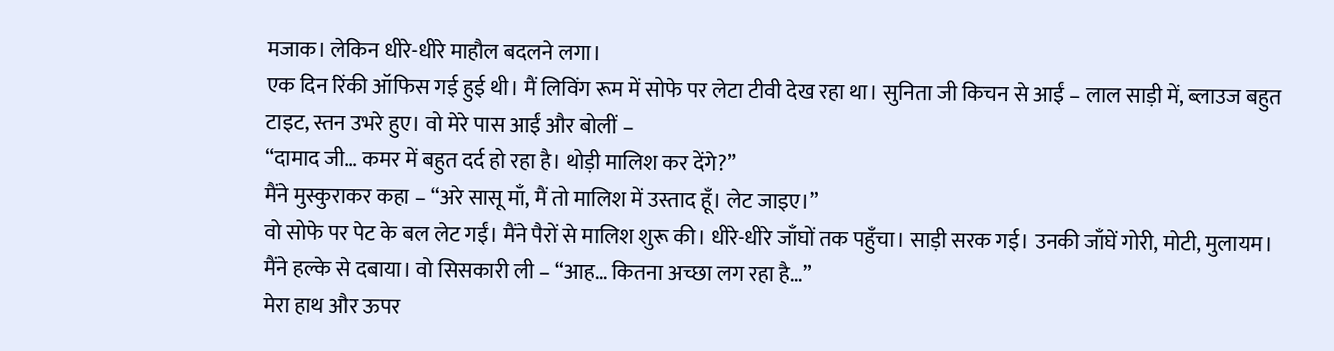मजाक। लेकिन धीरे-धीरे माहौल बदलने लगा।
एक दिन रिंकी ऑफिस गई हुई थी। मैं लिविंग रूम में सोफे पर लेटा टीवी देख रहा था। सुनिता जी किचन से आईं – लाल साड़ी में, ब्लाउज बहुत टाइट, स्तन उभरे हुए। वो मेरे पास आईं और बोलीं –
“दामाद जी… कमर में बहुत दर्द हो रहा है। थोड़ी मालिश कर देंगे?”
मैंने मुस्कुराकर कहा – “अरे सासू माँ, मैं तो मालिश में उस्ताद हूँ। लेट जाइए।”
वो सोफे पर पेट के बल लेट गईं। मैंने पैरों से मालिश शुरू की। धीरे-धीरे जाँघों तक पहुँचा। साड़ी सरक गई। उनकी जाँघें गोरी, मोटी, मुलायम। मैंने हल्के से दबाया। वो सिसकारी ली – “आह… कितना अच्छा लग रहा है…”
मेरा हाथ और ऊपर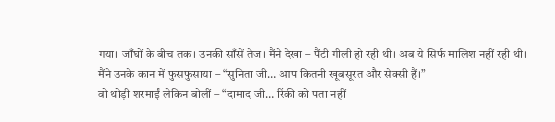गया। जाँघों के बीच तक। उनकी साँसें तेज। मैंने देखा – पैंटी गीली हो रही थी। अब ये सिर्फ मालिश नहीं रही थी।
मैंने उनके कान में फुसफुसाया – “सुनिता जी… आप कितनी खूबसूरत और सेक्सी हैं।”
वो थोड़ी शरमाईं लेकिन बोलीं – “दामाद जी… रिंकी को पता नहीं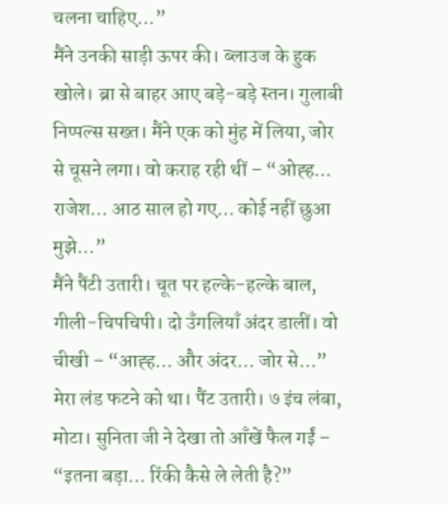चलना चाहिए…”
मैंने उनकी साड़ी ऊपर की। ब्लाउज के हुक खोले। ब्रा से बाहर आए बड़े-बड़े स्तन। गुलाबी निप्पल्स सख्त। मैंने एक को मुंह में लिया, जोर से चूसने लगा। वो कराह रही थीं – “ओह्ह… राजेश… आठ साल हो गए… कोई नहीं छुआ मुझे…”
मैंने पैंटी उतारी। चूत पर हल्के-हल्के बाल, गीली-चिपचिपी। दो उँगलियाँ अंदर डालीं। वो चीखी – “आह्ह… और अंदर… जोर से…”
मेरा लंड फटने को था। पैंट उतारी। ७ इंच लंबा, मोटा। सुनिता जी ने देखा तो आँखें फैल गईं – “इतना बड़ा… रिंकी कैसे ले लेती है?”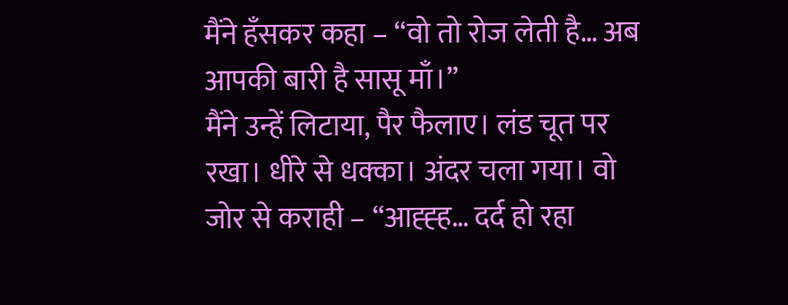मैंने हँसकर कहा – “वो तो रोज लेती है… अब आपकी बारी है सासू माँ।”
मैंने उन्हें लिटाया, पैर फैलाए। लंड चूत पर रखा। धीरे से धक्का। अंदर चला गया। वो जोर से कराही – “आह्ह्ह… दर्द हो रहा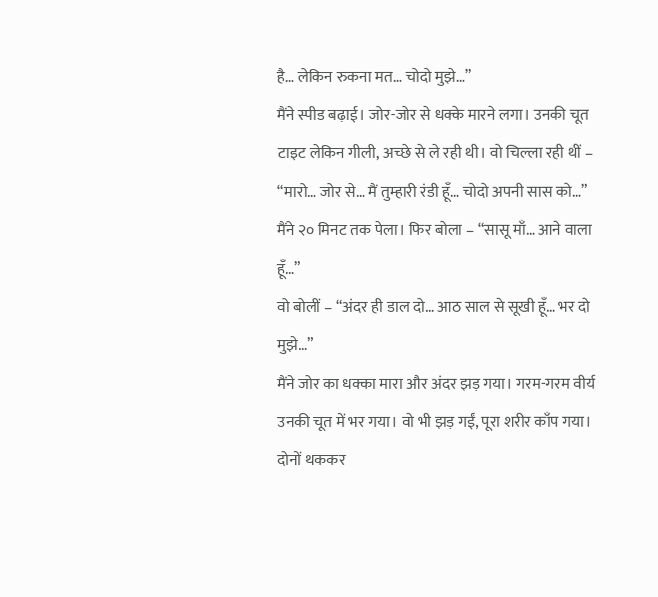है… लेकिन रुकना मत… चोदो मुझे…”
मैंने स्पीड बढ़ाई। जोर-जोर से धक्के मारने लगा। उनकी चूत टाइट लेकिन गीली, अच्छे से ले रही थी। वो चिल्ला रही थीं – “मारो… जोर से… मैं तुम्हारी रंडी हूँ… चोदो अपनी सास को…”
मैंने २० मिनट तक पेला। फिर बोला – “सासू माँ… आने वाला हूँ…”
वो बोलीं – “अंदर ही डाल दो… आठ साल से सूखी हूँ… भर दो मुझे…”
मैंने जोर का धक्का मारा और अंदर झड़ गया। गरम-गरम वीर्य उनकी चूत में भर गया। वो भी झड़ गईं, पूरा शरीर काँप गया। दोनों थककर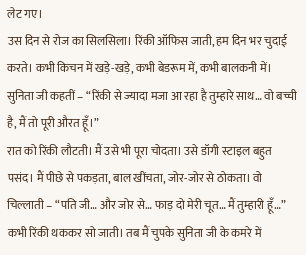लेट गए।
उस दिन से रोज का सिलसिला। रिंकी ऑफिस जाती, हम दिन भर चुदाई करते। कभी किचन में खड़े-खड़े, कभी बेडरूम में, कभी बालकनी में। सुनिता जी कहतीं – “रिंकी से ज्यादा मजा आ रहा है तुम्हारे साथ… वो बच्ची है, मैं तो पूरी औरत हूँ।”
रात को रिंकी लौटती। मैं उसे भी पूरा चोदता। उसे डॉगी स्टाइल बहुत पसंद। मैं पीछे से पकड़ता, बाल खींचता, जोर-जोर से ठोकता। वो चिल्लाती – “पति जी… और जोर से… फाड़ दो मेरी चूत… मैं तुम्हारी हूँ…”
कभी रिंकी थककर सो जाती। तब मैं चुपके सुनिता जी के कमरे में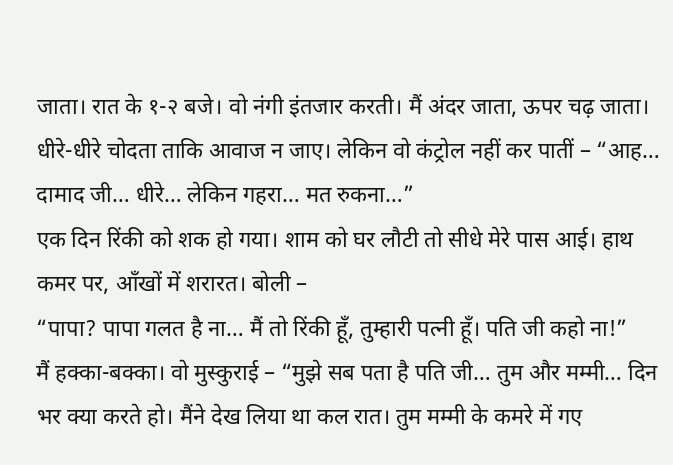जाता। रात के १-२ बजे। वो नंगी इंतजार करती। मैं अंदर जाता, ऊपर चढ़ जाता। धीरे-धीरे चोदता ताकि आवाज न जाए। लेकिन वो कंट्रोल नहीं कर पातीं – “आह… दामाद जी… धीरे… लेकिन गहरा… मत रुकना…”
एक दिन रिंकी को शक हो गया। शाम को घर लौटी तो सीधे मेरे पास आई। हाथ कमर पर, आँखों में शरारत। बोली –
“पापा? पापा गलत है ना… मैं तो रिंकी हूँ, तुम्हारी पत्नी हूँ। पति जी कहो ना!”
मैं हक्का-बक्का। वो मुस्कुराई – “मुझे सब पता है पति जी… तुम और मम्मी… दिन भर क्या करते हो। मैंने देख लिया था कल रात। तुम मम्मी के कमरे में गए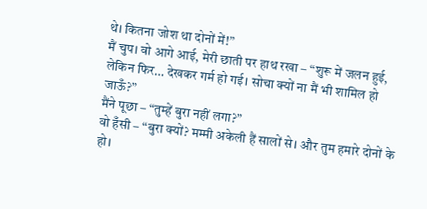थे। कितना जोश था दोनों में!”
मैं चुप। वो आगे आई, मेरी छाती पर हाथ रखा – “शुरू में जलन हुई, लेकिन फिर… देखकर गर्म हो गई। सोचा क्यों ना मैं भी शामिल हो जाऊँ?”
मैंने पूछा – “तुम्हें बुरा नहीं लगा?”
वो हँसी – “बुरा क्यों? मम्मी अकेली हैं सालों से। और तुम हमारे दोनों के हो।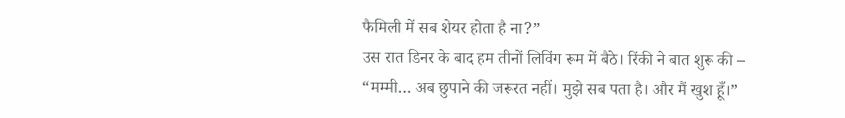फैमिली में सब शेयर होता है ना?”
उस रात डिनर के बाद हम तीनों लिविंग रूम में बैठे। रिंकी ने बात शुरू की –
“मम्मी… अब छुपाने की जरूरत नहीं। मुझे सब पता है। और मैं खुश हूँ।”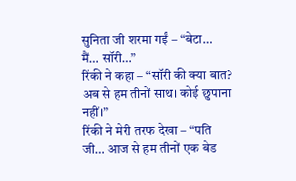सुनिता जी शरमा गईं – “बेटा… मैं… सॉरी…”
रिंकी ने कहा – “सॉरी की क्या बात? अब से हम तीनों साथ। कोई छुपाना नहीं।”
रिंकी ने मेरी तरफ देखा – “पति जी… आज से हम तीनों एक बेड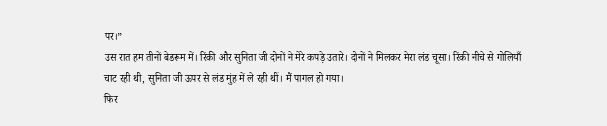पर।”
उस रात हम तीनों बेडरूम में। रिंकी और सुनिता जी दोनों ने मेरे कपड़े उतारे। दोनों ने मिलकर मेरा लंड चूसा। रिंकी नीचे से गोलियाँ चाट रही थी, सुनिता जी ऊपर से लंड मुंह में ले रही थीं। मैं पागल हो गया।
फिर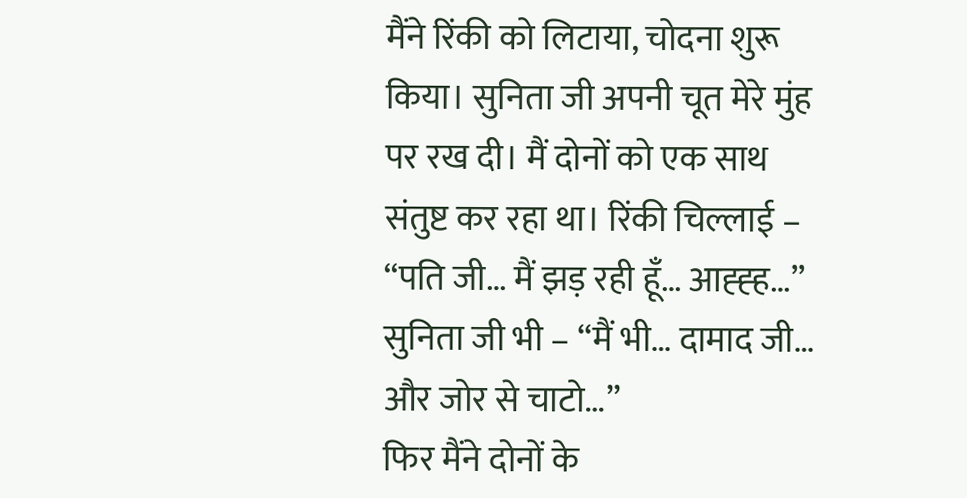मैंने रिंकी को लिटाया, चोदना शुरू किया। सुनिता जी अपनी चूत मेरे मुंह पर रख दी। मैं दोनों को एक साथ संतुष्ट कर रहा था। रिंकी चिल्लाई – “पति जी… मैं झड़ रही हूँ… आह्ह्ह…”
सुनिता जी भी – “मैं भी… दामाद जी… और जोर से चाटो…”
फिर मैंने दोनों के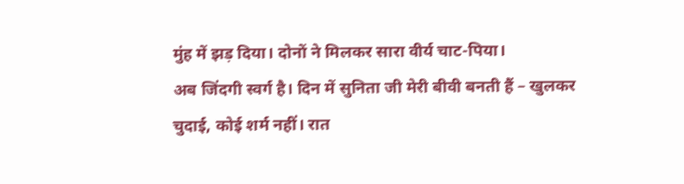मुंह में झड़ दिया। दोनों ने मिलकर सारा वीर्य चाट-पिया।
अब जिंदगी स्वर्ग है। दिन में सुनिता जी मेरी बीवी बनती हैं – खुलकर चुदाई, कोई शर्म नहीं। रात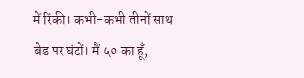में रिंकी। कभी-कभी तीनों साथ बेड पर घंटों। मैं ५० का हूँ,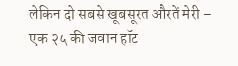लेकिन दो सबसे खूबसूरत औरतें मेरी – एक २५ की जवान हॉट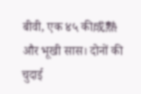बीवी, एक ४५ की成熟 और भूखी सास। दोनों की चुदाई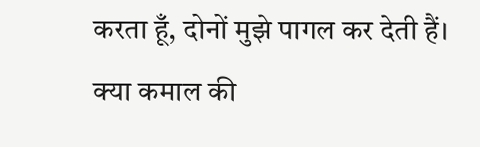करता हूँ, दोनों मुझे पागल कर देती हैं। क्या कमाल की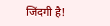जिंदगी है!